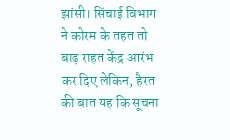झांसी। सिंचाई विभाग ने कोरम के तहत तो बाढ़ राहत केंद्र आरंभ कर दिए लेकिन, हैरत की बात यह कि सूचना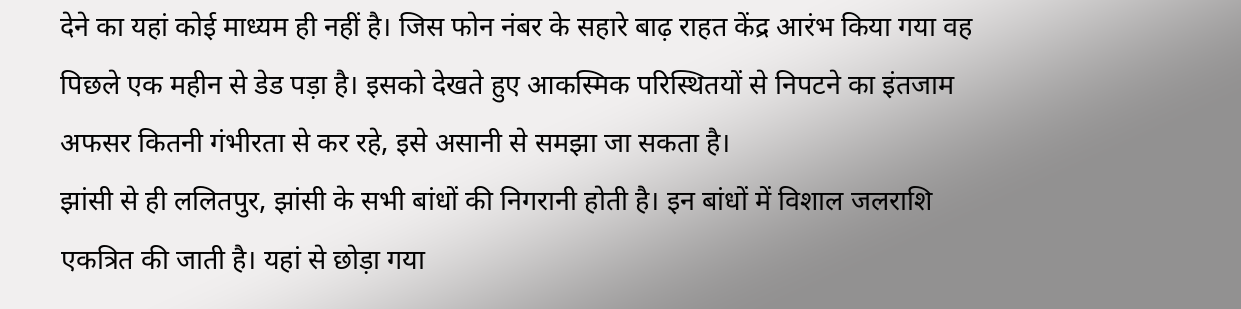देने का यहां कोई माध्यम ही नहीं है। जिस फोन नंबर के सहारे बाढ़ राहत केंद्र आरंभ किया गया वह पिछले एक महीन से डेड पड़ा है। इसको देखते हुए आकस्मिक परिस्थितयों से निपटने का इंतजाम अफसर कितनी गंभीरता से कर रहे, इसे असानी से समझा जा सकता है।
झांसी से ही ललितपुर, झांसी के सभी बांधों की निगरानी होती है। इन बांधों में विशाल जलराशि एकत्रित की जाती है। यहां से छोड़ा गया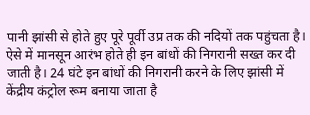पानी झांसी से होते हुए पूरे पूर्वी उप्र तक की नदियों तक पहुंचता है। ऐसे में मानसून आरंभ होते ही इन बांधों की निगरानी सख्त कर दी जाती है। 24 घंटे इन बांधों की निगरानी करने के लिए झांसी में केंद्रीय कंट्रोल रूम बनाया जाता है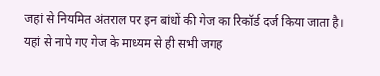जहां से नियमित अंतराल पर इन बांधों की गेज का रिकॉर्ड दर्ज किया जाता है। यहां से नापे गए गेज के माध्यम से ही सभी जगह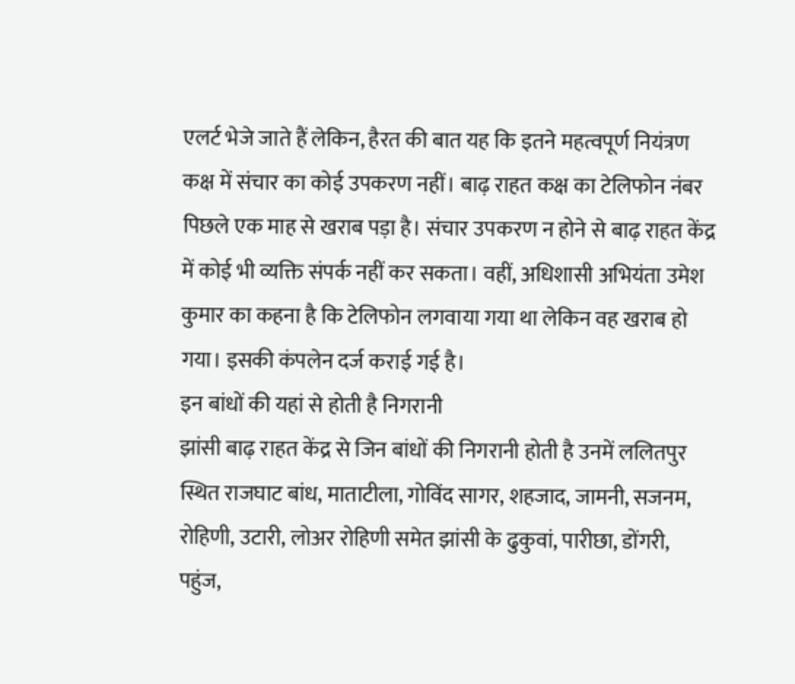एलर्ट भेजे जाते हैं लेकिन, हैरत की बात यह कि इतने महत्वपूर्ण नियंत्रण कक्ष में संचार का कोई उपकरण नहीं। बाढ़ राहत कक्ष का टेलिफोन नंबर पिछले एक माह से खराब पड़ा है। संचार उपकरण न होने से बाढ़ राहत केंद्र में कोई भी व्यक्ति संपर्क नहीं कर सकता। वहीं, अधिशासी अभियंता उमेश कुमार का कहना है कि टेलिफोन लगवाया गया था लेकिन वह खराब हो गया। इसकी कंपलेन दर्ज कराई गई है।
इन बांधों की यहां से होती है निगरानी
झांसी बाढ़ राहत केंद्र से जिन बांधों की निगरानी होती है उनमें ललितपुर स्थित राजघाट बांध, माताटीला, गोविंद सागर, शहजाद, जामनी, सजनम, रोहिणी, उटारी, लोअर रोहिणी समेत झांसी के ढुकुवां, पारीछा, डोंगरी, पहुंज,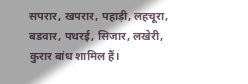सपरार, खपरार, पहाड़ी, लहचूरा, बडवार, पथरई, सिजार, लखेरी, कुरार बांध शामिल हैं।